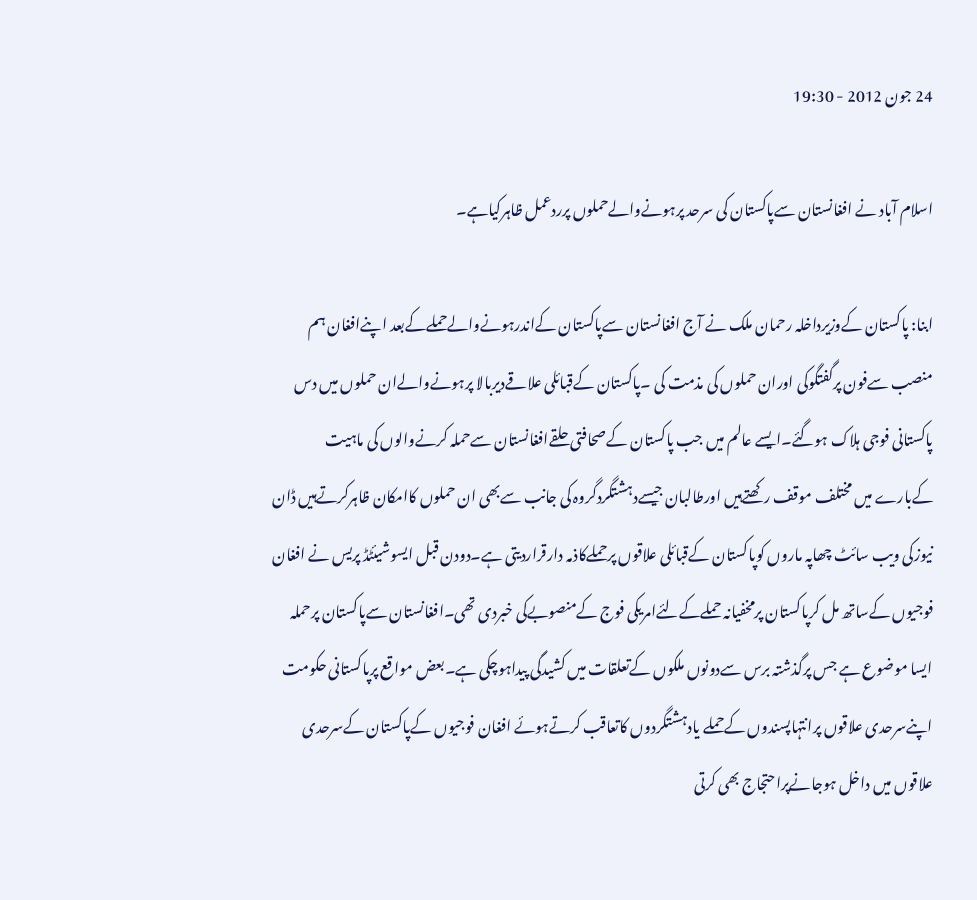24 جون 2012 - 19:30

اسلام آباد نے افغانستان سےپاکستان کی سرحد پرہونےوالےحملوں پرردعمل ظاہرکیاہے۔

ابنا: پاکستان کےوزیرداخلہ رحمان ملک نے آج افغانستان سےپاکستان کےاندرہونےوالےحملےکےبعد اپنےافغان ہم منصب سےفون پرگفتگوکی اوران حملوں کی مذمت کی ۔پاکستان کےقبائلی علاقےدیربالا پرہونےوالےان حملوں ميں دس پاکستانی فوجی ہلاک ہوگئے۔ایسے عالم میں جب پاکستان کےصحافتی حلقےافغانستان سےحملہ کرنےوالوں کی ماہیت کےبارے میں مختلف موقف رکھتےہیں اورطالبان جیسےدہشتگردگروہ کی جانب سےبھی ان حملوں کاامکان ظاہرکرتےہيں ڈان نیوزکی ویب سائٹ چھاپہ ماروں کوپاکستان کےقبائلی علاقوں پرحملےکاذمہ دارقراردیتی ہے۔دودن قبل ایسوشیئٹڈ پریس نے افغان فوجیوں کےساتھ مل کرپاکستان پرمخفیانہ حملےکےلئےامریکی فوج کےمنصوبےکی خبردی تھی۔افغانستان سےپاکستان پرحملہ ایسا موضوع ہے جس پرگذشتہ برس سےدونوں ملکوں کےتعلقات میں کشیدگی پیداہوچکی ہے۔بعض مواقع پرپاکستانی حکومت اپنےسرحدی علاقوں پرانتہاپسندوں کےحملے یادہشتگردوں کاتعاقب کرتےہوئے افغان فوجیوں کےپاکستان کےسرحدی علاقوں میں داخل ہوجانےپراحتجاج بھی کرتی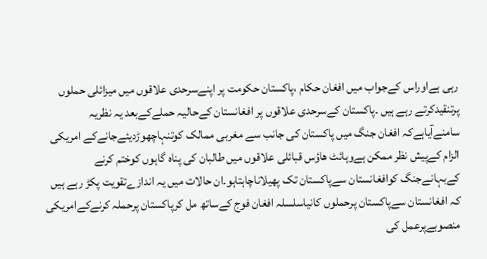رہی ہےاوراس کےجواب میں افغان حکام ،پاکستان حکومت پر اپنےسرحدی علاقوں ميں میزائلی حملوں پرتنقیدکرتے رہے ہیں ۔پاکستان کےسرحدی علاقوں پر افغانستان کےحالیہ حملےکےبعد یہ نظریہ سامنےآیاہےکہ افغان جنگ میں پاکستان کی جانب سے مغربی ممالک کوتنہاچھوڑدیئےجانےکے امریکی الزام کےپیش نظر ممکن ہےوہائٹ ھاؤس قبائلی علاقوں میں طالبان کی پناہ گاہوں کوختم کرنے کےبہانےجنگ کوافغانستان سےپاکستان تک پھیلاناچاہتاہو۔ان حالات میں یہ اندازےتقویت پکڑ رہے ہيں کہ افغانستان سےپاکستان پرحملوں کانیاسلسلہ افغان فوج کےساتھ مل کرپاکستان پرحملہ کرنےکےامریکی منصوبےپرعمل کی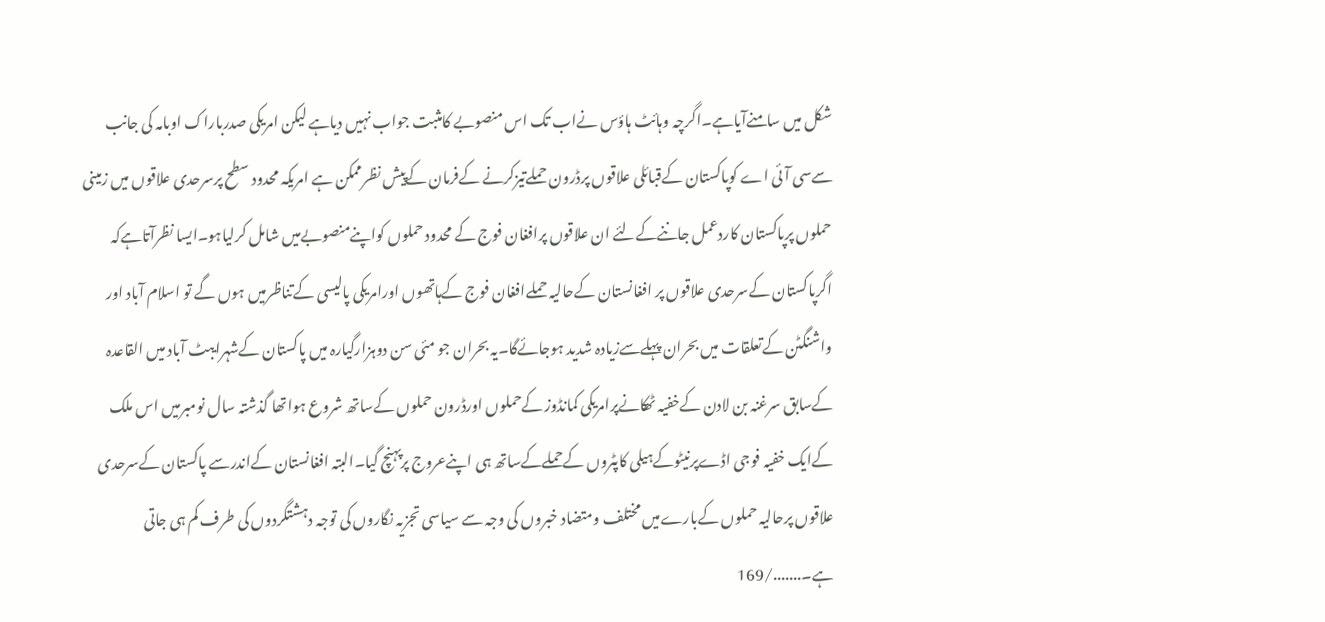شکل میں سامنےآیاہے۔اگرچہ وہائٹ ہاؤس نےاب تک اس منصوبے کامثبت جواب نہيں دیاہے لیکن امریکی صدرباراک اوبامہ کی جانب سےسی آئی اے کوپاکستان کےقبائلی علاقوں پرڈرون حملےتیزکرنے کےفرمان کےپیش نظرممکن ہے امریکہ محدود سطح پرسرحدی علاقوں میں زمینی حملوں پرپاکستان کاردعمل جاننےکےلئے ان علاقوں پرافغان فوج کے محدود حملوں کواپنےمنصوبےمیں شامل کرلیاہو۔ایسا نظرآتاہےکہ اگرپاکستان کےسرحدی علاقوں پر افغانستان کےحالیہ حملےافغان فوج کےہاتھوں اورامریکی پالیسی کےتناظرمیں ہوں گے تو اسلام آباد اور واشنگٹن کےتعلقات میں بحران پہلےسےزیادہ شدید ہوجائےگا۔یہ بحران جو مئی سن دوہزارگیارہ میں پاکستان کےشہرایبٹ آباد میں القاعدہ کےسابق سرغنہ بن لادن کےخفیہ ٹھکانےپرامریکی کمانڈوز کےحملوں اورڈرون حملوں کےساتھ شروع ہواتھا گذشتہ سال نومبرمیں اس ملک کےایک خفیہ فوجی اڈےپرنیٹوکےہیلی کاپٹروں کےحملےکےساتھ ہی اپنےعروج پرپہنچ گیا۔البتہ افغانستان کےاندرسے پاکستان کےسرحدی علاقوں پرحالیہ حملوں کےبارےمیں مختلف ومتضاد خبروں کی وجہ سے سیاسی تجزیہ نگاروں کی توجہ دہشتگردوں کی طرف کم ہی جاتی ہے۔......./169